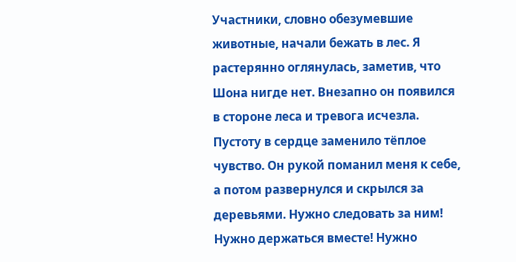Участники, словно обезумевшие животные, начали бежать в лес. Я растерянно оглянулась, заметив, что Шона нигде нет. Внезапно он появился в стороне леса и тревога исчезла. Пустоту в сердце заменило тёплое чувство. Он рукой поманил меня к себе, а потом развернулся и скрылся за деревьями. Нужно следовать за ним! Нужно держаться вместе! Нужно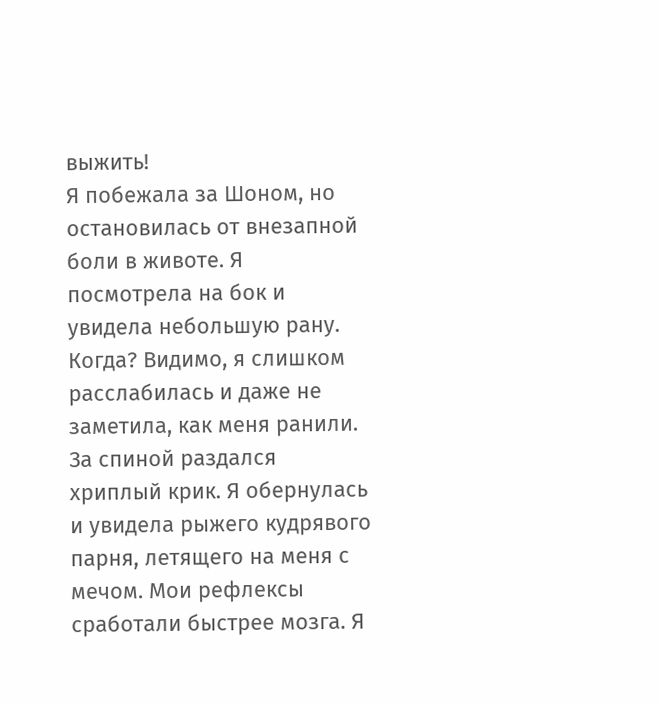выжить!
Я побежала за Шоном, но остановилась от внезапной боли в животе. Я посмотрела на бок и увидела небольшую рану. Когда? Видимо, я слишком расслабилась и даже не заметила, как меня ранили.
За спиной раздался хриплый крик. Я обернулась и увидела рыжего кудрявого парня, летящего на меня с мечом. Мои рефлексы сработали быстрее мозга. Я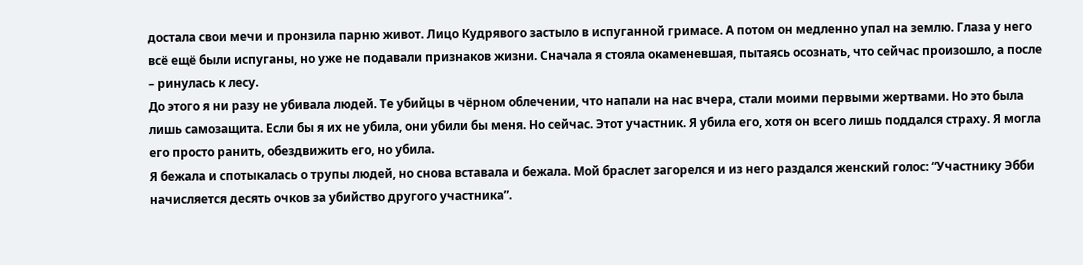достала свои мечи и пронзила парню живот. Лицо Кудрявого застыло в испуганной гримасе. А потом он медленно упал на землю. Глаза у него всё ещё были испуганы, но уже не подавали признаков жизни. Сначала я стояла окаменевшая, пытаясь осознать, что сейчас произошло, а после – ринулась к лесу.
До этого я ни разу не убивала людей. Те убийцы в чёрном облечении, что напали на нас вчера, стали моими первыми жертвами. Но это была лишь самозащита. Если бы я их не убила, они убили бы меня. Но сейчас. Этот участник. Я убила его, хотя он всего лишь поддался страху. Я могла его просто ранить, обездвижить его, но убила.
Я бежала и спотыкалась о трупы людей, но снова вставала и бежала. Мой браслет загорелся и из него раздался женский голос: “Участнику Эбби начисляется десять очков за убийство другого участника”.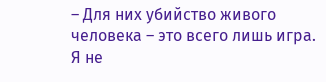– Для них убийство живого человека – это всего лишь игра.
Я не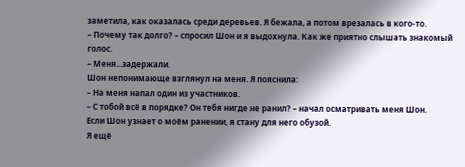заметила, как оказалась среди деревьев. Я бежала, а потом врезалась в кого-то.
– Почему так долго? – спросил Шон и я выдохнула. Как же приятно слышать знакомый голос.
– Меня...задержали.
Шон непонимающе взглянул на меня. Я пояснила:
– На меня напал один из участников.
– С тобой всё в порядке? Он тебя нигде не ранил? – начал осматривать меня Шон.
Если Шон узнает о моём ранении, я стану для него обузой.
Я ещё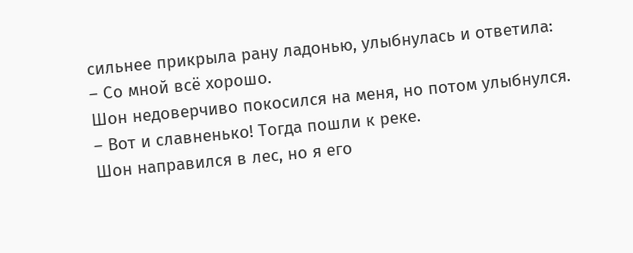сильнее прикрыла рану ладонью, улыбнулась и ответила:
– Со мной всё хорошо.
Шон недоверчиво покосился на меня, но потом улыбнулся.
– Вот и славненько! Тогда пошли к реке.
Шон направился в лес, но я его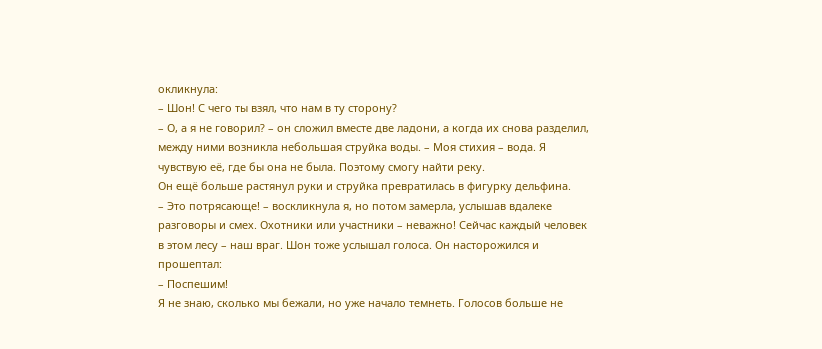окликнула:
– Шон! С чего ты взял, что нам в ту сторону?
– О, а я не говорил? – он сложил вместе две ладони, а когда их снова разделил, между ними возникла небольшая струйка воды. – Моя стихия – вода. Я чувствую её, где бы она не была. Поэтому смогу найти реку.
Он ещё больше растянул руки и струйка превратилась в фигурку дельфина.
– Это потрясающе! – воскликнула я, но потом замерла, услышав вдалеке разговоры и смех. Охотники или участники – неважно! Сейчас каждый человек в этом лесу – наш враг. Шон тоже услышал голоса. Он насторожился и прошептал:
– Поспешим!
Я не знаю, сколько мы бежали, но уже начало темнеть. Голосов больше не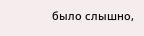было слышно,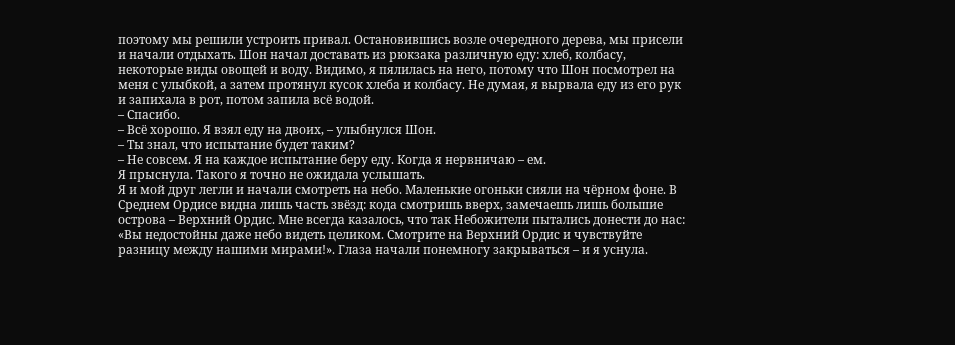поэтому мы решили устроить привал. Остановившись возле очередного дерева, мы присели и начали отдыхать. Шон начал доставать из рюкзака различную еду: хлеб, колбасу, некоторые виды овощей и воду. Видимо, я пялилась на него, потому что Шон посмотрел на меня с улыбкой, а затем протянул кусок хлеба и колбасу. Не думая, я вырвала еду из его рук и запихала в рот, потом запила всё водой.
– Спасибо.
– Всё хорошо. Я взял еду на двоих, – улыбнулся Шон.
– Ты знал, что испытание будет таким?
– Не совсем. Я на каждое испытание беру еду. Когда я нервничаю – ем.
Я прыснула. Такого я точно не ожидала услышать.
Я и мой друг легли и начали смотреть на небо. Маленькие огоньки сияли на чёрном фоне. В Среднем Ордисе видна лишь часть звёзд: кода смотришь вверх, замечаешь лишь большие острова – Верхний Ордис. Мне всегда казалось, что так Небожители пытались донести до нас: «Вы недостойны даже небо видеть целиком. Смотрите на Верхний Ордис и чувствуйте разницу между нашими мирами!». Глаза начали понемногу закрываться – и я уснула.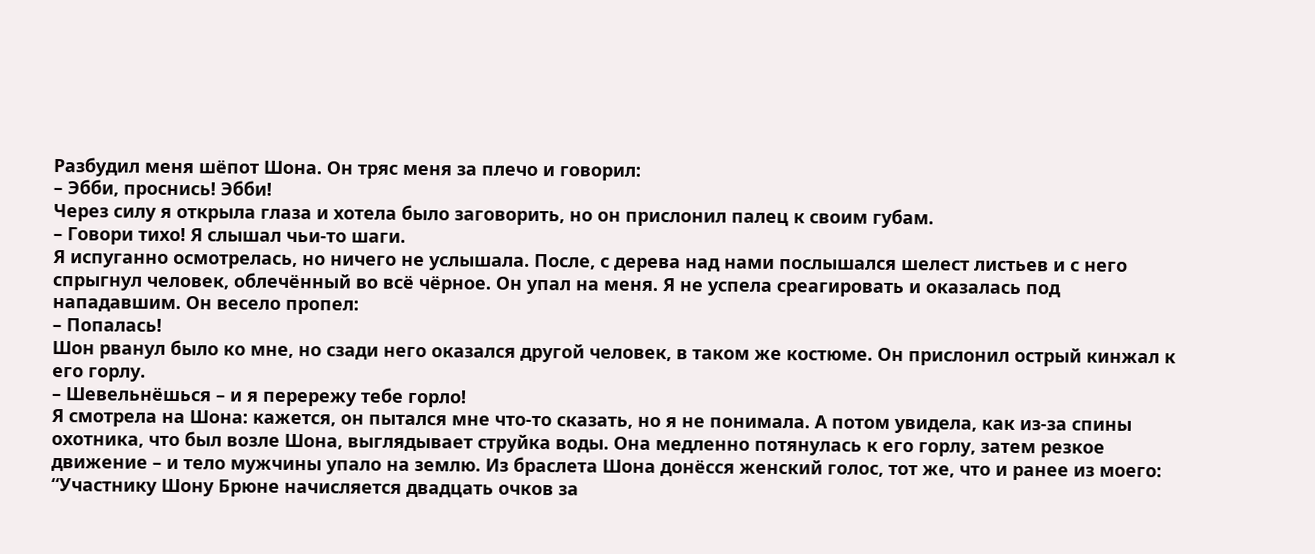Разбудил меня шёпот Шона. Он тряс меня за плечо и говорил:
– Эбби, проснись! Эбби!
Через силу я открыла глаза и хотела было заговорить, но он прислонил палец к своим губам.
– Говори тихо! Я слышал чьи-то шаги.
Я испуганно осмотрелась, но ничего не услышала. После, с дерева над нами послышался шелест листьев и с него спрыгнул человек, облечённый во всё чёрное. Он упал на меня. Я не успела среагировать и оказалась под нападавшим. Он весело пропел:
– Попалась!
Шон рванул было ко мне, но сзади него оказался другой человек, в таком же костюме. Он прислонил острый кинжал к его горлу.
– Шевельнёшься – и я перережу тебе горло!
Я смотрела на Шона: кажется, он пытался мне что-то сказать, но я не понимала. А потом увидела, как из-за спины охотника, что был возле Шона, выглядывает струйка воды. Она медленно потянулась к его горлу, затем резкое движение – и тело мужчины упало на землю. Из браслета Шона донёсся женский голос, тот же, что и ранее из моего: “Участнику Шону Брюне начисляется двадцать очков за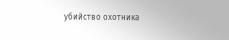убийство охотника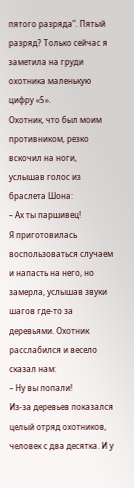пятого разряда”. Пятый разряд? Только сейчас я заметила на груди охотника маленькую цифру «5».
Охотник, что был моим противником, резко вскочил на ноги, услышав голос из браслета Шона:
– Ах ты паршивец!
Я приготовилась воспользоваться случаем и напасть на него, но замерла, услышав звуки шагов где-то за деревьями. Охотник расслабился и весело сказал нам:
– Ну вы попали!
Из-за деревьев показался целый отряд охотников, человек с два десятка. И у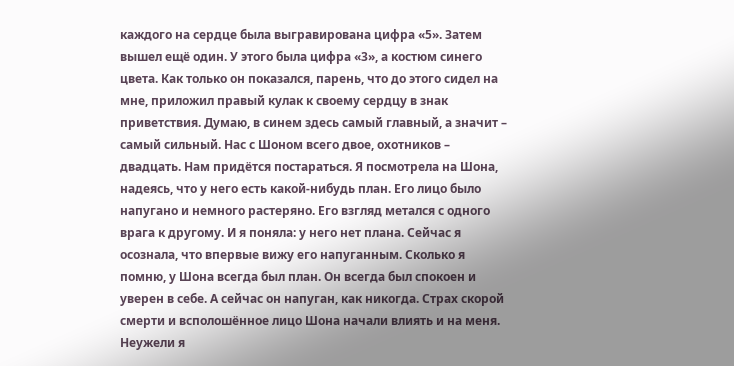каждого на сердце была выгравирована цифра «5». Затем вышел ещё один. У этого была цифра «3», а костюм синего цвета. Как только он показался, парень, что до этого сидел на мне, приложил правый кулак к своему сердцу в знак приветствия. Думаю, в синем здесь самый главный, а значит – самый сильный. Нас с Шоном всего двое, охотников – двадцать. Нам придётся постараться. Я посмотрела на Шона, надеясь, что у него есть какой-нибудь план. Его лицо было напугано и немного растеряно. Его взгляд метался с одного врага к другому. И я поняла: у него нет плана. Сейчас я осознала, что впервые вижу его напуганным. Сколько я помню, у Шона всегда был план. Он всегда был спокоен и уверен в себе. А сейчас он напуган, как никогда. Страх скорой смерти и всполошённое лицо Шона начали влиять и на меня. Неужели я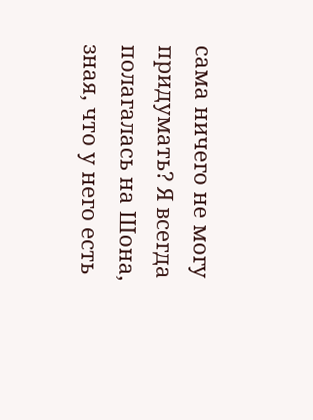сама ничего не могу придумать? Я всегда полагалась на Шона, зная, что у него есть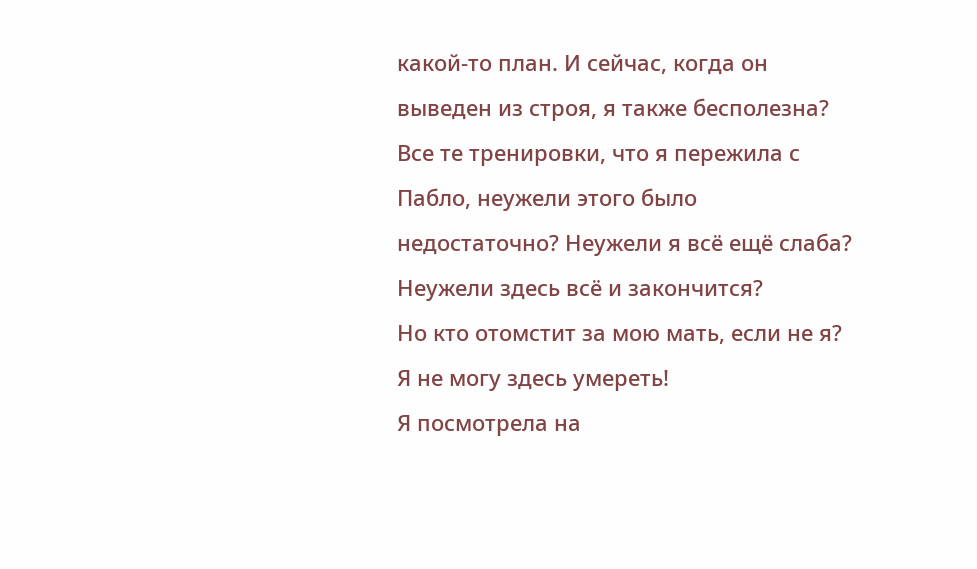какой-то план. И сейчас, когда он выведен из строя, я также бесполезна? Все те тренировки, что я пережила с Пабло, неужели этого было недостаточно? Неужели я всё ещё слаба? Неужели здесь всё и закончится?
Но кто отомстит за мою мать, если не я? Я не могу здесь умереть!
Я посмотрела на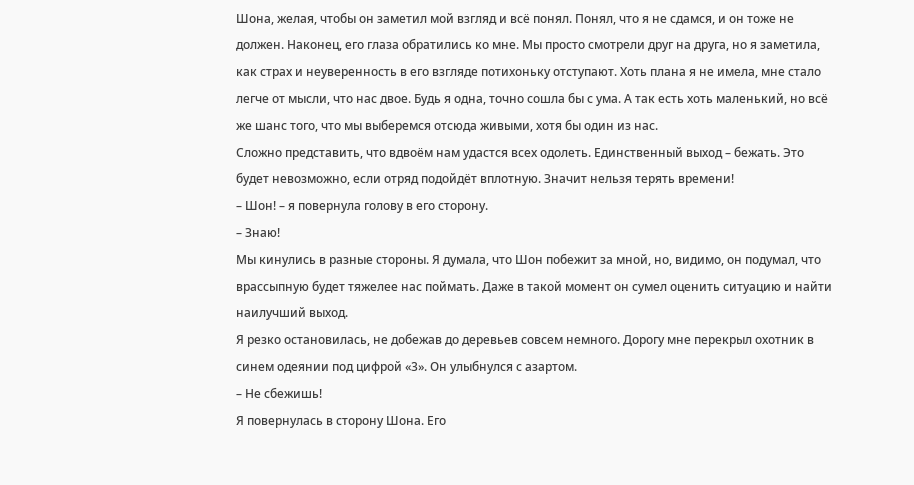Шона, желая, чтобы он заметил мой взгляд и всё понял. Понял, что я не сдамся, и он тоже не должен. Наконец, его глаза обратились ко мне. Мы просто смотрели друг на друга, но я заметила, как страх и неуверенность в его взгляде потихоньку отступают. Хоть плана я не имела, мне стало легче от мысли, что нас двое. Будь я одна, точно сошла бы с ума. А так есть хоть маленький, но всё же шанс того, что мы выберемся отсюда живыми, хотя бы один из нас.
Сложно представить, что вдвоём нам удастся всех одолеть. Единственный выход – бежать. Это будет невозможно, если отряд подойдёт вплотную. Значит нельзя терять времени!
– Шон! – я повернула голову в его сторону.
– Знаю!
Мы кинулись в разные стороны. Я думала, что Шон побежит за мной, но, видимо, он подумал, что врассыпную будет тяжелее нас поймать. Даже в такой момент он сумел оценить ситуацию и найти наилучший выход.
Я резко остановилась, не добежав до деревьев совсем немного. Дорогу мне перекрыл охотник в синем одеянии под цифрой «3». Он улыбнулся с азартом.
– Не сбежишь!
Я повернулась в сторону Шона. Его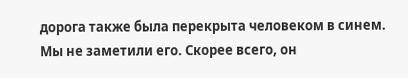дорога также была перекрыта человеком в синем. Мы не заметили его. Скорее всего, он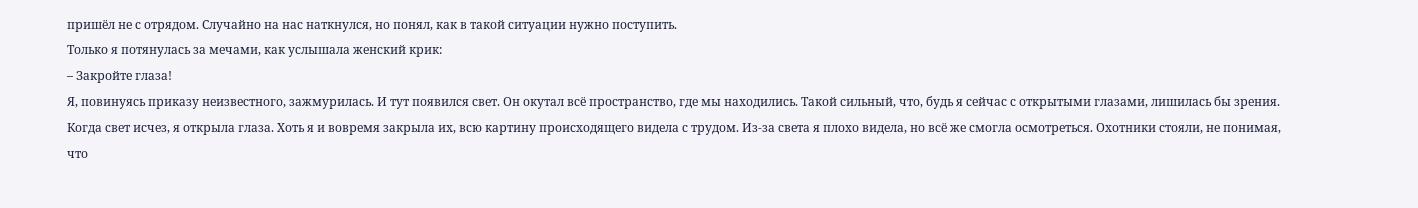пришёл не с отрядом. Случайно на нас наткнулся, но понял, как в такой ситуации нужно поступить.
Только я потянулась за мечами, как услышала женский крик:
– Закройте глаза!
Я, повинуясь приказу неизвестного, зажмурилась. И тут появился свет. Он окутал всё пространство, где мы находились. Такой сильный, что, будь я сейчас с открытыми глазами, лишилась бы зрения. Когда свет исчез, я открыла глаза. Хоть я и вовремя закрыла их, всю картину происходящего видела с трудом. Из-за света я плохо видела, но всё же смогла осмотреться. Охотники стояли, не понимая, что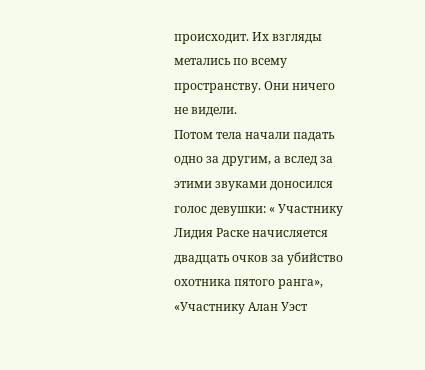происходит. Их взгляды метались по всему пространству. Они ничего не видели.
Потом тела начали падать одно за другим, а вслед за этими звуками доносился голос девушки: « Участнику Лидия Раске начисляется двадцать очков за убийство охотника пятого ранга», «Участнику Алан Уэст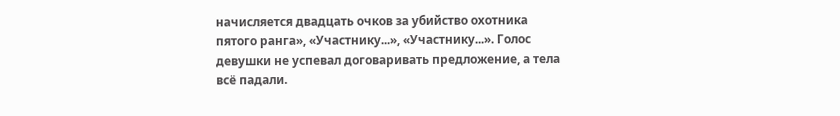начисляется двадцать очков за убийство охотника пятого ранга», «Участнику...», «Участнику...». Голос девушки не успевал договаривать предложение, а тела всё падали.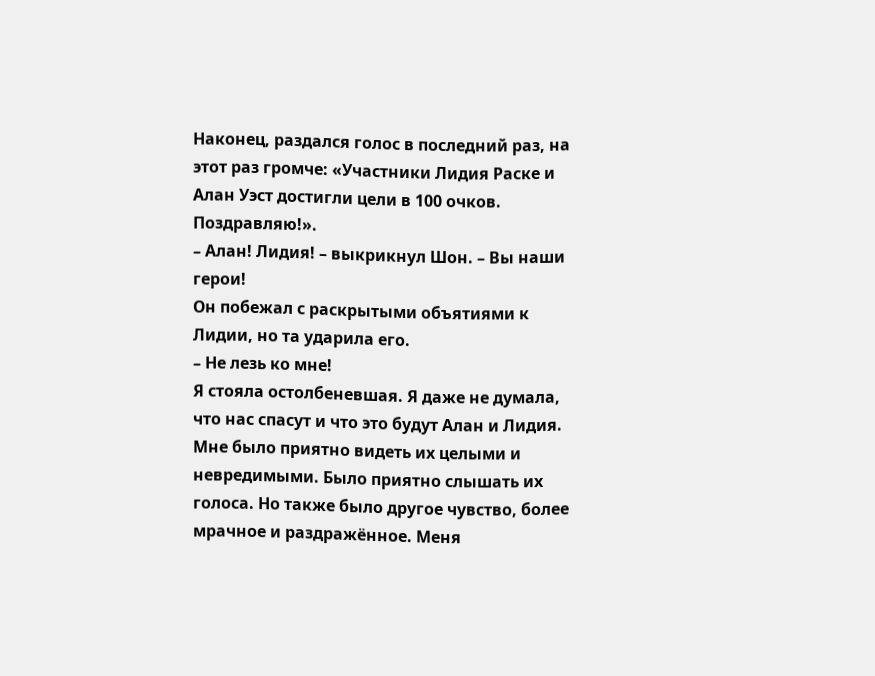Наконец, раздался голос в последний раз, на этот раз громче: «Участники Лидия Раске и Алан Уэст достигли цели в 100 очков. Поздравляю!».
– Алан! Лидия! – выкрикнул Шон. – Вы наши герои!
Он побежал с раскрытыми объятиями к Лидии, но та ударила его.
– Не лезь ко мне!
Я стояла остолбеневшая. Я даже не думала, что нас спасут и что это будут Алан и Лидия. Мне было приятно видеть их целыми и невредимыми. Было приятно слышать их голоса. Но также было другое чувство, более мрачное и раздражённое. Меня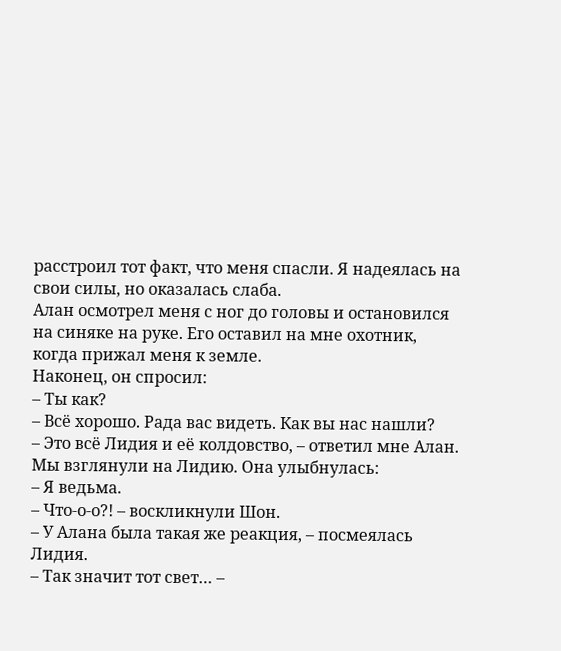расстроил тот факт, что меня спасли. Я надеялась на свои силы, но оказалась слаба.
Алан осмотрел меня с ног до головы и остановился на синяке на руке. Его оставил на мне охотник, когда прижал меня к земле.
Наконец, он спросил:
– Ты как?
– Всё хорошо. Рада вас видеть. Как вы нас нашли?
– Это всё Лидия и её колдовство, – ответил мне Алан.
Мы взглянули на Лидию. Она улыбнулась:
– Я ведьма.
– Что-о-о?! – воскликнули Шон.
– У Алана была такая же реакция, – посмеялась Лидия.
– Так значит тот свет… –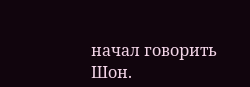начал говорить Шон.